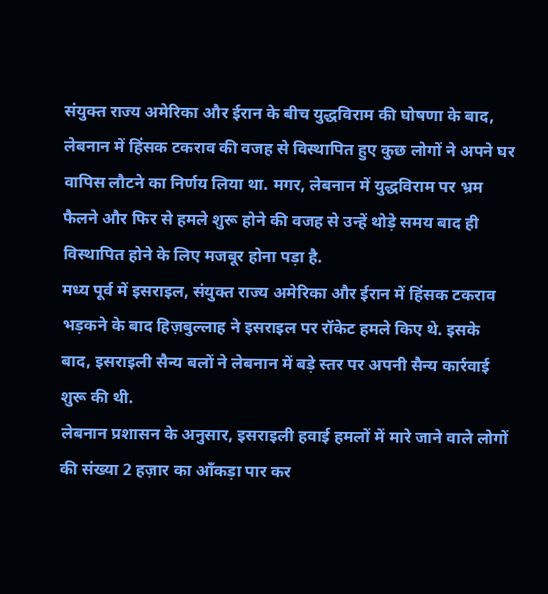संयुक्त राज्य अमेरिका और ईरान के बीच युद्धविराम की घोषणा के बाद, लेबनान में हिंसक टकराव की वजह से विस्थापित हुए कुछ लोगों ने अपने घर वापिस लौटने का निर्णय लिया था. मगर, लेबनान में युद्धविराम पर भ्रम फैलने और फिर से हमले शुरू होने की वजह से उन्हें थोड़े समय बाद ही विस्थापित होने के लिए मजबूर होना पड़ा है.
मध्य पूर्व में इसराइल, संयुक्त राज्य अमेरिका और ईरान में हिंसक टकराव भड़कने के बाद हिज़बुल्लाह ने इसराइल पर रॉकेट हमले किए थे. इसके बाद, इसराइली सैन्य बलों ने लेबनान में बड़े स्तर पर अपनी सैन्य कार्रवाई शुरू की थी.
लेबनान प्रशासन के अनुसार, इसराइली हवाई हमलों में मारे जाने वाले लोगों की संख्या 2 हज़ार का आँकड़ा पार कर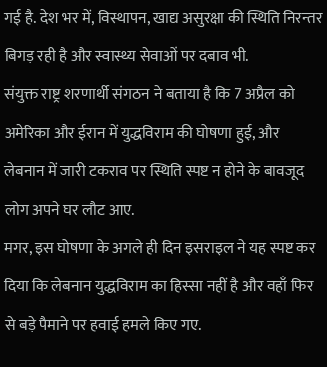गई है. देश भर में, विस्थापन, खाद्य असुरक्षा की स्थिति निरन्तर बिगड़ रही है और स्वास्थ्य सेवाओं पर दबाव भी.
संयुक्त राष्ट्र शरणार्थी संगठन ने बताया है कि 7 अप्रैल को अमेरिका और ईरान में युद्धविराम की घोषणा हुई, और लेबनान में जारी टकराव पर स्थिति स्पष्ट न होने के बावजूद लोग अपने घर लौट आए.
मगर, इस घोषणा के अगले ही दिन इसराइल ने यह स्पष्ट कर दिया कि लेबनान युद्धविराम का हिस्सा नहीं है और वहाँ फिर से बड़े पैमाने पर हवाई हमले किए गए.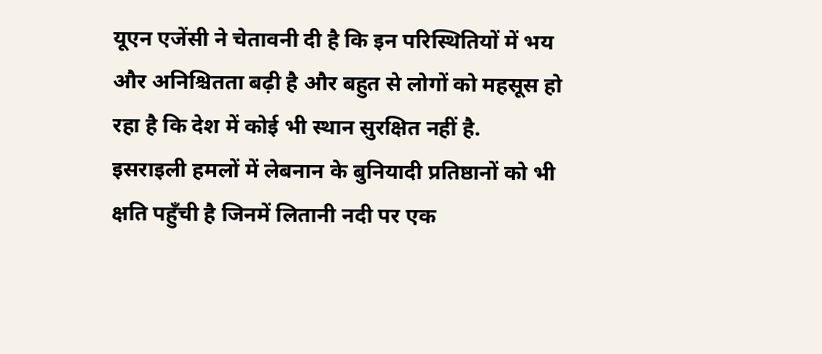यूएन एजेंसी ने चेतावनी दी है कि इन परिस्थितियों में भय और अनिश्चितता बढ़ी है और बहुत से लोगों को महसूस हो रहा है कि देश में कोई भी स्थान सुरक्षित नहीं है.
इसराइली हमलों में लेबनान के बुनियादी प्रतिष्ठानों को भी क्षति पहुँची है जिनमें लितानी नदी पर एक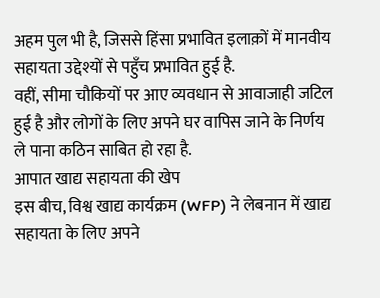अहम पुल भी है, जिससे हिंसा प्रभावित इलाक़ों में मानवीय सहायता उद्देश्यों से पहुँच प्रभावित हुई है.
वहीं, सीमा चौकियों पर आए व्यवधान से आवाजाही जटिल हुई है और लोगों के लिए अपने घर वापिस जाने के निर्णय ले पाना कठिन साबित हो रहा है.
आपात खाद्य सहायता की खेप
इस बीच, विश्व खाद्य कार्यक्रम (WFP) ने लेबनान में खाद्य सहायता के लिए अपने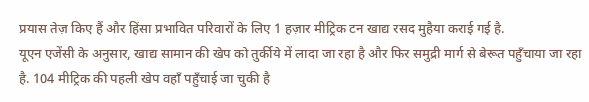प्रयास तेज़ किए हैं और हिंसा प्रभावित परिवारों के लिए 1 हज़ार मीट्रिक टन खाद्य रसद मुहैया कराई गई है.
यूएन एजेंसी के अनुसार, खाद्य सामान की खेप को तुर्कीये में लादा जा रहा है और फिर समुद्री मार्ग से बेरूत पहुँचाया जा रहा है. 104 मीट्रिक की पहली खेप वहाँ पहुँचाई जा चुकी है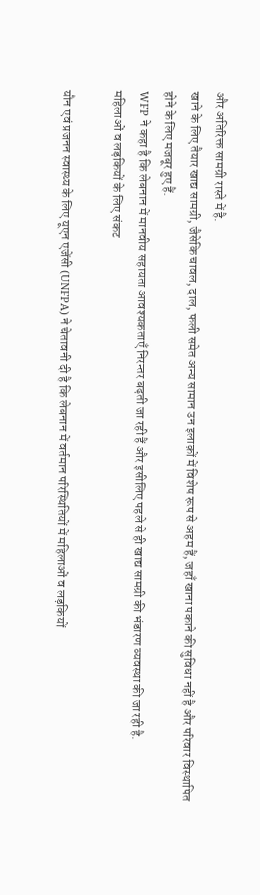और अतिरिक्त सामग्री रास्ते में है.
खाने के लिए तैयार खाद्य सामग्री, जैसेकि चावल, दाल, फली समेत अन्य सामान उन इलाक़ों में विशेष रूप से अहम हैं, जहाँ खाना पकाने की सुविधा नहीं है और परिवार विस्थापित होने के लिए मजबूर हुए हैं.
WFP ने कहा है कि लेबनान में मानवीय सहायता आवश्यकताएँ निरन्तर बढ़ती जा रही हैं और इसीलिए पहले से ही खाद्य सामग्री की भंडारण व्यवस्था की जा रही है.
महिलाओं व लड़कियों के लिए संकट

यौन एवं प्रजनन स्वास्थ्य के लिए यूएन एजेंसी (UNFPA) ने चेतावनी दी है कि लेबनान में वर्तमान परिस्थितियों में महिलाओं व लड़कियों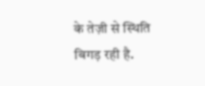के तेज़ी से स्थिति बिगड़ रही है.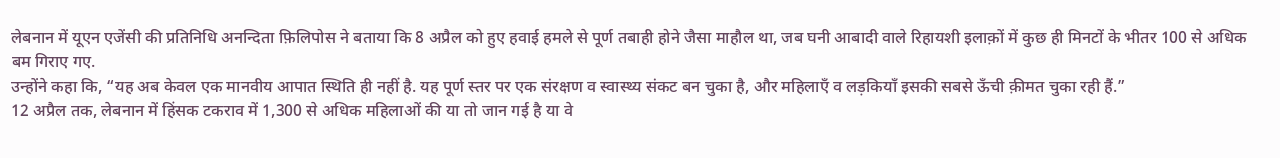लेबनान में यूएन एजेंसी की प्रतिनिधि अनन्दिता फ़िलिपोस ने बताया कि 8 अप्रैल को हुए हवाई हमले से पूर्ण तबाही होने जैसा माहौल था, जब घनी आबादी वाले रिहायशी इलाक़ों में कुछ ही मिनटों के भीतर 100 से अधिक बम गिराए गए.
उन्होंने कहा कि, “यह अब केवल एक मानवीय आपात स्थिति ही नहीं है. यह पूर्ण स्तर पर एक संरक्षण व स्वास्थ्य संकट बन चुका है, और महिलाएँ व लड़कियाँ इसकी सबसे ऊँची क़ीमत चुका रही हैं.”
12 अप्रैल तक, लेबनान में हिंसक टकराव में 1,300 से अधिक महिलाओं की या तो जान गई है या वे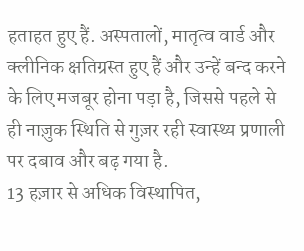हताहत हुए हैं. अस्पतालों, मातृत्व वार्ड और क्लीनिक क्षतिग्रस्त हुए हैं और उन्हें बन्द करने के लिए मजबूर होना पड़ा है, जिससे पहले से ही नाज़ुक स्थिति से गुज़र रही स्वास्थ्य प्रणाली पर दबाव और बढ़ गया है.
13 हज़ार से अधिक विस्थापित,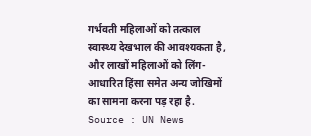गर्भवती महिलाओं को तत्काल स्वास्थ्य देखभाल की आवश्यकता है, और लाखों महिलाओं को लिंग-आधारित हिंसा समेत अन्य जोखिमों का सामना करना पड़ रहा है.
Source : UN News